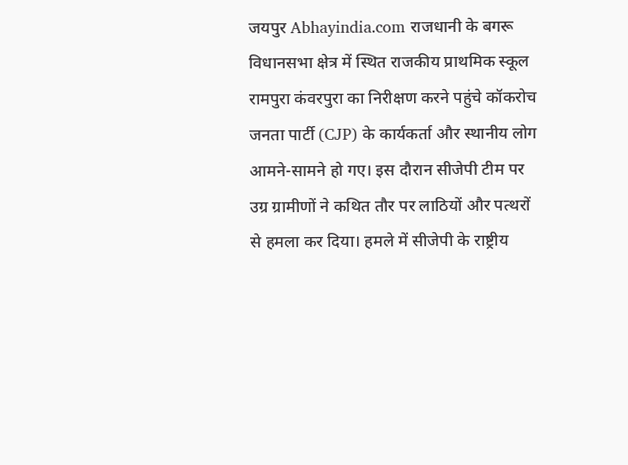जयपुर Abhayindia.com राजधानी के बगरू विधानसभा क्षेत्र में स्थित राजकीय प्राथमिक स्कूल रामपुरा कंवरपुरा का निरीक्षण करने पहुंचे कॉकरोच जनता पार्टी (CJP) के कार्यकर्ता और स्थानीय लोग आमने-सामने हो गए। इस दौरान सीजेपी टीम पर उग्र ग्रामीणों ने कथित तौर पर लाठियों और पत्थरों से हमला कर दिया। हमले में सीजेपी के राष्ट्रीय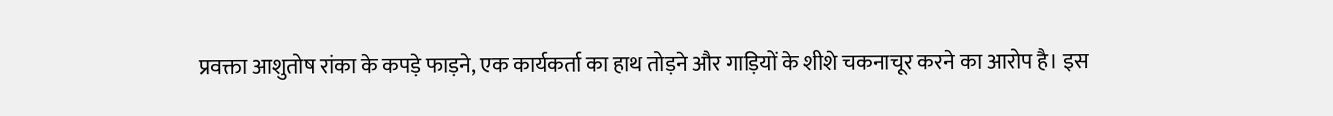प्रवक्ता आशुतोष रांका के कपड़े फाड़ने, एक कार्यकर्ता का हाथ तोड़ने और गाड़ियों के शीशे चकनाचूर करने का आरोप है। इस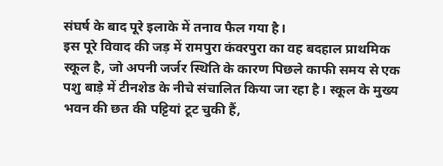संघर्ष के बाद पूरे इलाके में तनाव फैल गया है।
इस पूरे विवाद की जड़ में रामपुरा कंवरपुरा का वह बदहाल प्राथमिक स्कूल है, जो अपनी जर्जर स्थिति के कारण पिछले काफी समय से एक पशु बाड़े में टीनशेड के नीचे संचालित किया जा रहा है। स्कूल के मुख्य भवन की छत की पट्टियां टूट चुकी हैं,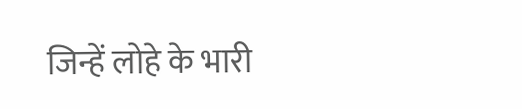जिन्हें लोहे के भारी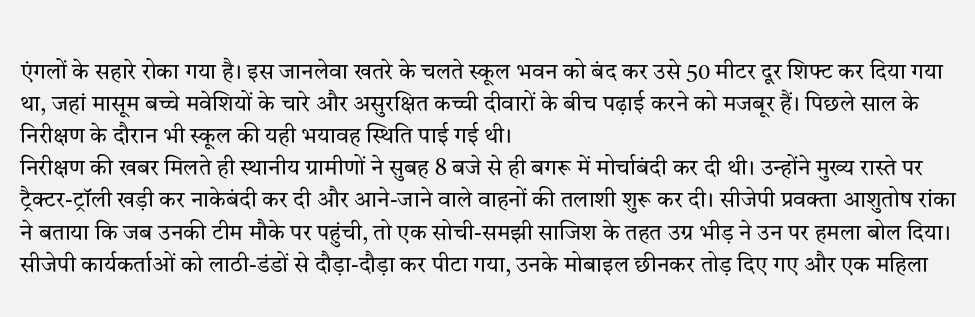एंगलों के सहारे रोका गया है। इस जानलेवा खतरे के चलते स्कूल भवन को बंद कर उसे 50 मीटर दूर शिफ्ट कर दिया गया था, जहां मासूम बच्चे मवेशियों के चारे और असुरक्षित कच्ची दीवारों के बीच पढ़ाई करने को मजबूर हैं। पिछले साल के निरीक्षण के दौरान भी स्कूल की यही भयावह स्थिति पाई गई थी।
निरीक्षण की खबर मिलते ही स्थानीय ग्रामीणों ने सुबह 8 बजे से ही बगरू में मोर्चाबंदी कर दी थी। उन्होंने मुख्य रास्ते पर ट्रैक्टर-ट्रॉली खड़ी कर नाकेबंदी कर दी और आने-जाने वाले वाहनों की तलाशी शुरू कर दी। सीजेपी प्रवक्ता आशुतोष रांका ने बताया कि जब उनकी टीम मौके पर पहुंची, तो एक सोची-समझी साजिश के तहत उग्र भीड़ ने उन पर हमला बोल दिया। सीजेपी कार्यकर्ताओं को लाठी-डंडों से दौड़ा-दौड़ा कर पीटा गया, उनके मोबाइल छीनकर तोड़ दिए गए और एक महिला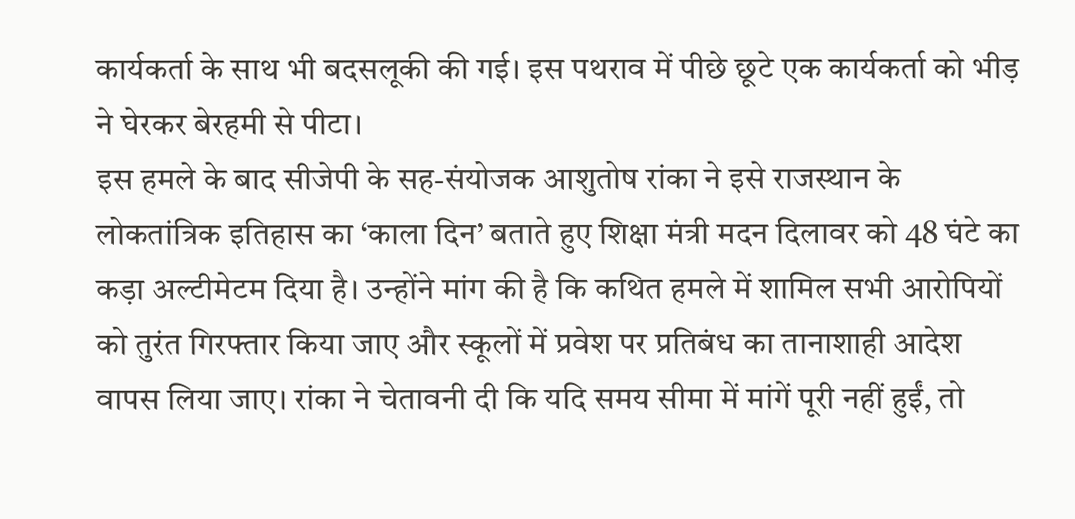कार्यकर्ता के साथ भी बदसलूकी की गई। इस पथराव में पीछे छूटे एक कार्यकर्ता को भीड़ ने घेरकर बेरहमी से पीटा।
इस हमले के बाद सीजेपी के सह-संयोजक आशुतोष रांका ने इसे राजस्थान के लोकतांत्रिक इतिहास का ‘काला दिन’ बताते हुए शिक्षा मंत्री मदन दिलावर को 48 घंटे का कड़ा अल्टीमेटम दिया है। उन्होंने मांग की है कि कथित हमले में शामिल सभी आरोपियों को तुरंत गिरफ्तार किया जाए और स्कूलों में प्रवेश पर प्रतिबंध का तानाशाही आदेश वापस लिया जाए। रांका ने चेतावनी दी कि यदि समय सीमा में मांगें पूरी नहीं हुईं, तो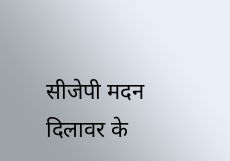सीजेपी मदन दिलावर के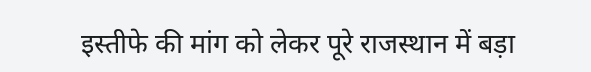इस्तीफे की मांग को लेकर पूरे राजस्थान में बड़ा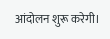आंदोलन शुरू करेगी।